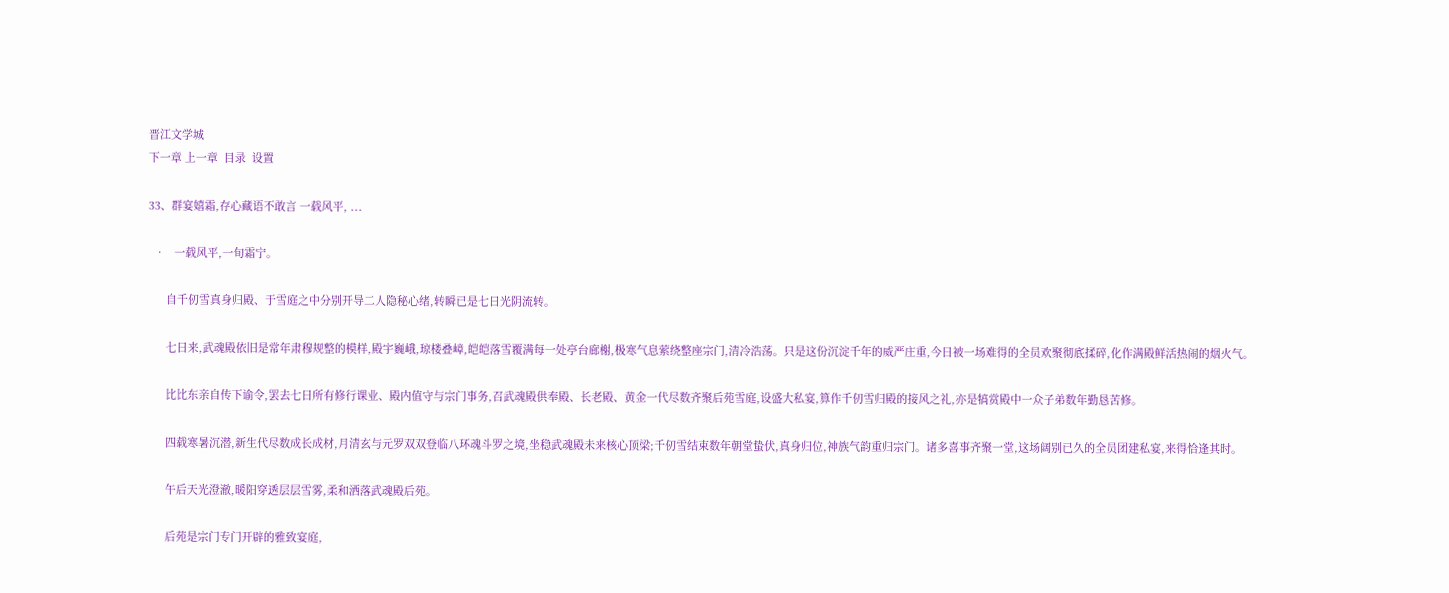晋江文学城
下一章 上一章  目录  设置

33、群宴嬉霜,存心藏语不敢言 一载风平, ...

  •   一载风平,一旬霜宁。

      自千仞雪真身归殿、于雪庭之中分别开导二人隐秘心绪,转瞬已是七日光阴流转。

      七日来,武魂殿依旧是常年肃穆规整的模样,殿宇巍峨,琼楼叠嶂,皑皑落雪覆满每一处亭台廊榭,极寒气息萦绕整座宗门,清冷浩荡。只是这份沉淀千年的威严庄重,今日被一场难得的全员欢聚彻底揉碎,化作满殿鲜活热闹的烟火气。

      比比东亲自传下谕令,罢去七日所有修行课业、殿内值守与宗门事务,召武魂殿供奉殿、长老殿、黄金一代尽数齐聚后苑雪庭,设盛大私宴,算作千仞雪归殿的接风之礼,亦是犒赏殿中一众子弟数年勤恳苦修。

      四载寒暑沉潜,新生代尽数成长成材,月清玄与元罗双双登临八环魂斗罗之境,坐稳武魂殿未来核心顶梁;千仞雪结束数年朝堂蛰伏,真身归位,神族气韵重归宗门。诸多喜事齐聚一堂,这场阔别已久的全员团建私宴,来得恰逢其时。

      午后天光澄澈,暖阳穿透层层雪雾,柔和洒落武魂殿后苑。

      后苑是宗门专门开辟的雅致宴庭,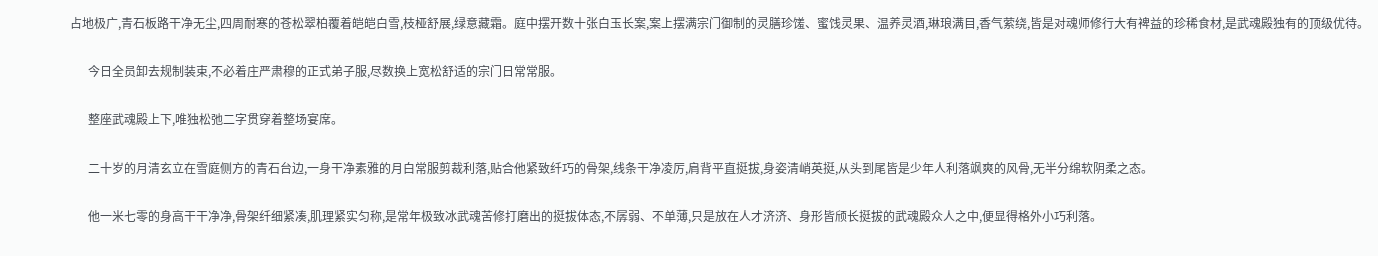占地极广,青石板路干净无尘,四周耐寒的苍松翠柏覆着皑皑白雪,枝桠舒展,绿意藏霜。庭中摆开数十张白玉长案,案上摆满宗门御制的灵膳珍馐、蜜饯灵果、温养灵酒,琳琅满目,香气萦绕,皆是对魂师修行大有裨益的珍稀食材,是武魂殿独有的顶级优待。

      今日全员卸去规制装束,不必着庄严肃穆的正式弟子服,尽数换上宽松舒适的宗门日常常服。

      整座武魂殿上下,唯独松弛二字贯穿着整场宴席。

      二十岁的月清玄立在雪庭侧方的青石台边,一身干净素雅的月白常服剪裁利落,贴合他紧致纤巧的骨架,线条干净凌厉,肩背平直挺拔,身姿清峭英挺,从头到尾皆是少年人利落飒爽的风骨,无半分绵软阴柔之态。

      他一米七零的身高干干净净,骨架纤细紧凑,肌理紧实匀称,是常年极致冰武魂苦修打磨出的挺拔体态,不孱弱、不单薄,只是放在人才济济、身形皆颀长挺拔的武魂殿众人之中,便显得格外小巧利落。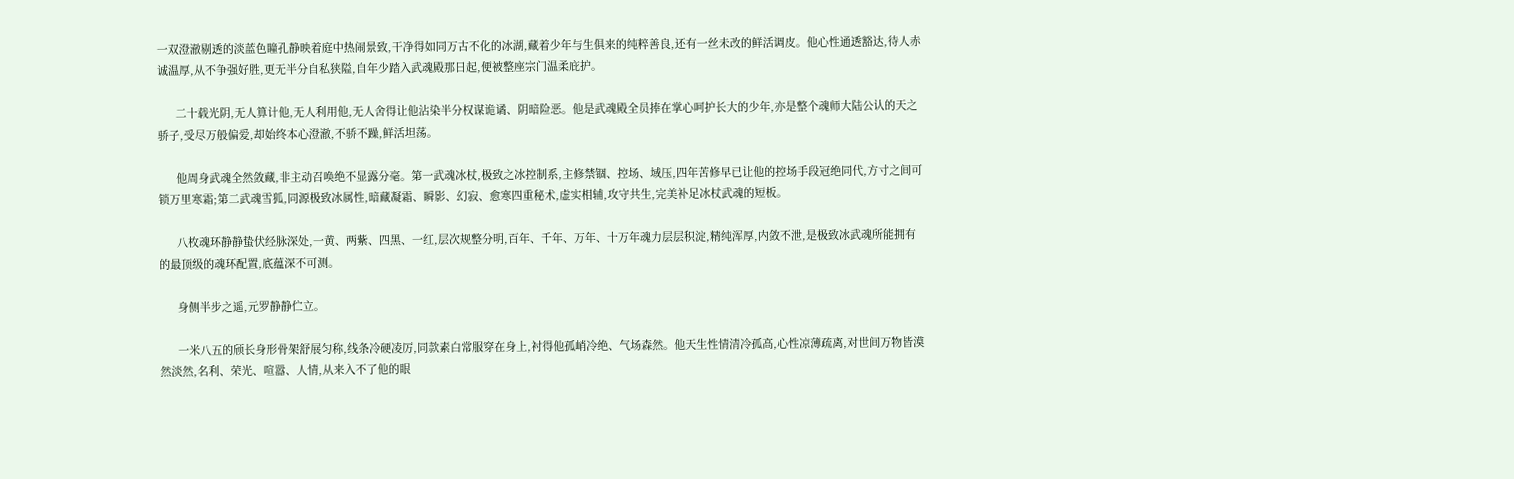一双澄澈剔透的淡蓝色瞳孔静映着庭中热闹景致,干净得如同万古不化的冰湖,藏着少年与生俱来的纯粹善良,还有一丝未改的鲜活调皮。他心性通透豁达,待人赤诚温厚,从不争强好胜,更无半分自私狭隘,自年少踏入武魂殿那日起,便被整座宗门温柔庇护。

      二十载光阴,无人算计他,无人利用他,无人舍得让他沾染半分权谋诡谲、阴暗险恶。他是武魂殿全员捧在掌心呵护长大的少年,亦是整个魂师大陆公认的天之骄子,受尽万般偏爱,却始终本心澄澈,不骄不躁,鲜活坦荡。

      他周身武魂全然敛藏,非主动召唤绝不显露分毫。第一武魂冰杖,极致之冰控制系,主修禁锢、控场、域压,四年苦修早已让他的控场手段冠绝同代,方寸之间可锁万里寒霜;第二武魂雪狐,同源极致冰属性,暗藏凝霜、瞬影、幻寂、愈寒四重秘术,虚实相辅,攻守共生,完美补足冰杖武魂的短板。

      八枚魂环静静蛰伏经脉深处,一黄、两紫、四黑、一红,层次规整分明,百年、千年、万年、十万年魂力层层积淀,精纯浑厚,内敛不泄,是极致冰武魂所能拥有的最顶级的魂环配置,底蕴深不可测。

      身侧半步之遥,元罗静静伫立。

      一米八五的颀长身形骨架舒展匀称,线条冷硬凌厉,同款素白常服穿在身上,衬得他孤峭冷绝、气场森然。他天生性情清冷孤高,心性凉薄疏离,对世间万物皆漠然淡然,名利、荣光、喧嚣、人情,从来入不了他的眼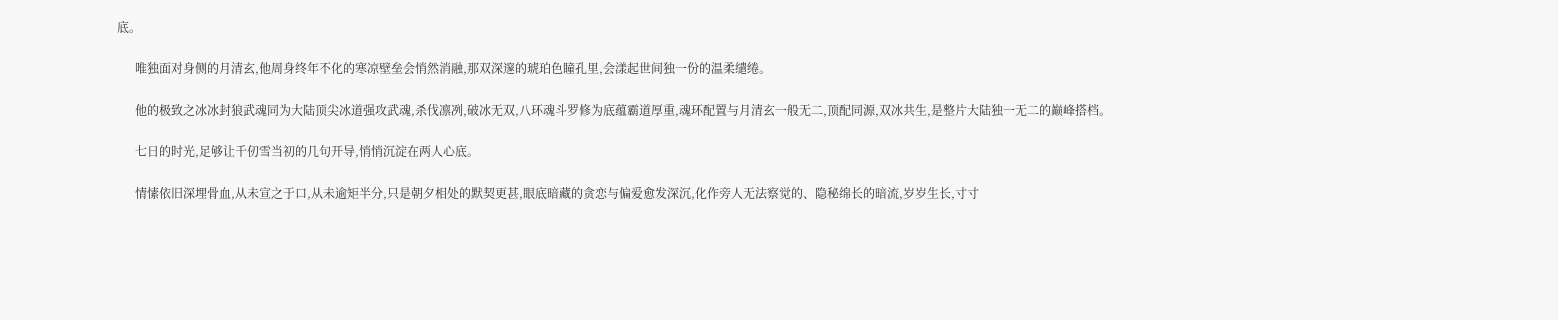底。

      唯独面对身侧的月清玄,他周身终年不化的寒凉壁垒会悄然消融,那双深邃的琥珀色瞳孔里,会漾起世间独一份的温柔缱绻。

      他的极致之冰冰封狼武魂同为大陆顶尖冰道强攻武魂,杀伐凛冽,破冰无双,八环魂斗罗修为底蕴霸道厚重,魂环配置与月清玄一般无二,顶配同源,双冰共生,是整片大陆独一无二的巅峰搭档。

      七日的时光,足够让千仞雪当初的几句开导,悄悄沉淀在两人心底。

      情愫依旧深埋骨血,从未宣之于口,从未逾矩半分,只是朝夕相处的默契更甚,眼底暗藏的贪恋与偏爱愈发深沉,化作旁人无法察觉的、隐秘绵长的暗流,岁岁生长,寸寸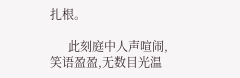扎根。

      此刻庭中人声喧闹,笑语盈盈,无数目光温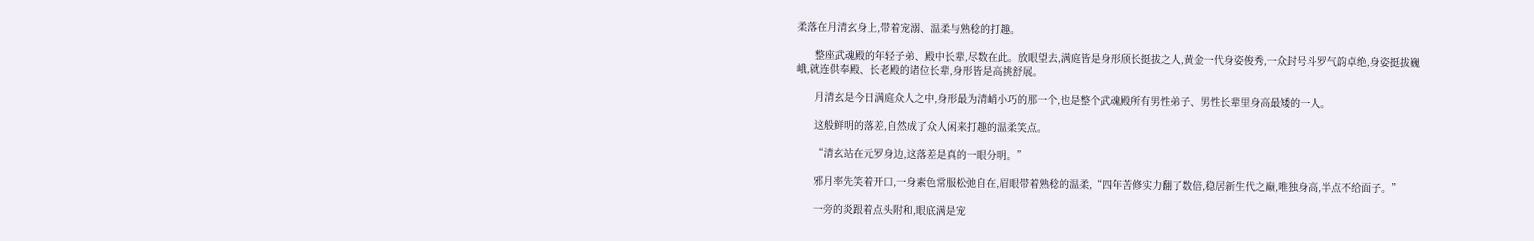柔落在月清玄身上,带着宠溺、温柔与熟稔的打趣。

      整座武魂殿的年轻子弟、殿中长辈,尽数在此。放眼望去,满庭皆是身形颀长挺拔之人,黄金一代身姿俊秀,一众封号斗罗气韵卓绝,身姿挺拔巍峨,就连供奉殿、长老殿的诸位长辈,身形皆是高挑舒展。

      月清玄是今日满庭众人之中,身形最为清峭小巧的那一个,也是整个武魂殿所有男性弟子、男性长辈里身高最矮的一人。

      这般鲜明的落差,自然成了众人闲来打趣的温柔笑点。

      “清玄站在元罗身边,这落差是真的一眼分明。”

      邪月率先笑着开口,一身素色常服松弛自在,眉眼带着熟稔的温柔,“四年苦修实力翻了数倍,稳居新生代之巅,唯独身高,半点不给面子。”

      一旁的炎跟着点头附和,眼底满是宠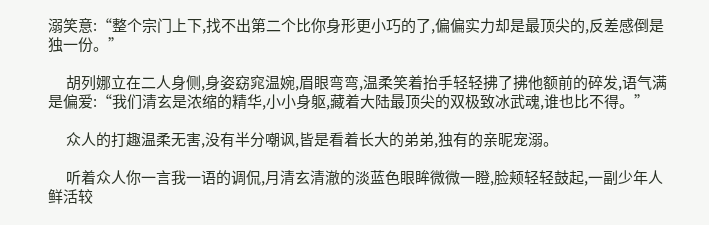溺笑意:“整个宗门上下,找不出第二个比你身形更小巧的了,偏偏实力却是最顶尖的,反差感倒是独一份。”

      胡列娜立在二人身侧,身姿窈窕温婉,眉眼弯弯,温柔笑着抬手轻轻拂了拂他额前的碎发,语气满是偏爱:“我们清玄是浓缩的精华,小小身躯,藏着大陆最顶尖的双极致冰武魂,谁也比不得。”

      众人的打趣温柔无害,没有半分嘲讽,皆是看着长大的弟弟,独有的亲昵宠溺。

      听着众人你一言我一语的调侃,月清玄清澈的淡蓝色眼眸微微一瞪,脸颊轻轻鼓起,一副少年人鲜活较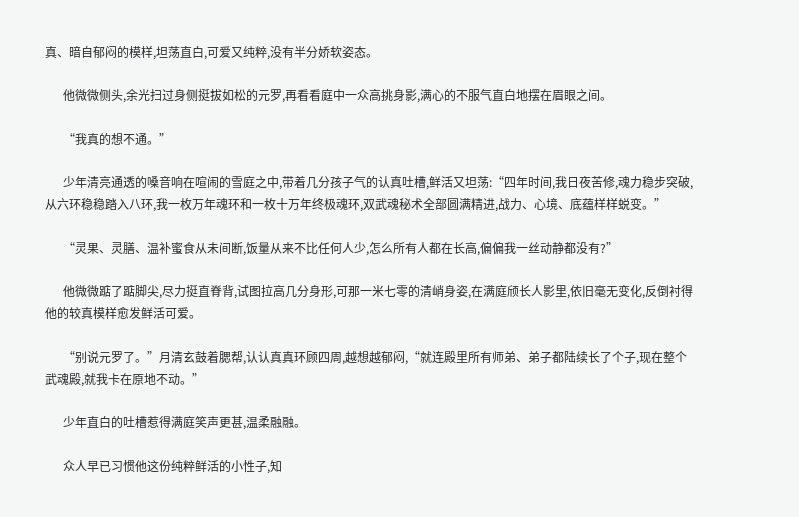真、暗自郁闷的模样,坦荡直白,可爱又纯粹,没有半分娇软姿态。

      他微微侧头,余光扫过身侧挺拔如松的元罗,再看看庭中一众高挑身影,满心的不服气直白地摆在眉眼之间。

      “我真的想不通。”

      少年清亮通透的嗓音响在喧闹的雪庭之中,带着几分孩子气的认真吐槽,鲜活又坦荡:“四年时间,我日夜苦修,魂力稳步突破,从六环稳稳踏入八环,我一枚万年魂环和一枚十万年终极魂环,双武魂秘术全部圆满精进,战力、心境、底蕴样样蜕变。”

      “灵果、灵膳、温补蜜食从未间断,饭量从来不比任何人少,怎么所有人都在长高,偏偏我一丝动静都没有?”

      他微微踮了踮脚尖,尽力挺直脊背,试图拉高几分身形,可那一米七零的清峭身姿,在满庭颀长人影里,依旧毫无变化,反倒衬得他的较真模样愈发鲜活可爱。

      “别说元罗了。”月清玄鼓着腮帮,认认真真环顾四周,越想越郁闷,“就连殿里所有师弟、弟子都陆续长了个子,现在整个武魂殿,就我卡在原地不动。”

      少年直白的吐槽惹得满庭笑声更甚,温柔融融。

      众人早已习惯他这份纯粹鲜活的小性子,知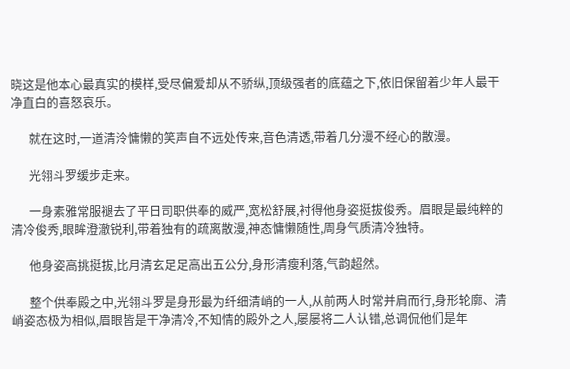晓这是他本心最真实的模样,受尽偏爱却从不骄纵,顶级强者的底蕴之下,依旧保留着少年人最干净直白的喜怒哀乐。

      就在这时,一道清泠慵懒的笑声自不远处传来,音色清透,带着几分漫不经心的散漫。

      光翎斗罗缓步走来。

      一身素雅常服褪去了平日司职供奉的威严,宽松舒展,衬得他身姿挺拔俊秀。眉眼是最纯粹的清冷俊秀,眼眸澄澈锐利,带着独有的疏离散漫,神态慵懒随性,周身气质清冷独特。

      他身姿高挑挺拔,比月清玄足足高出五公分,身形清瘦利落,气韵超然。

      整个供奉殿之中,光翎斗罗是身形最为纤细清峭的一人,从前两人时常并肩而行,身形轮廓、清峭姿态极为相似,眉眼皆是干净清冷,不知情的殿外之人,屡屡将二人认错,总调侃他们是年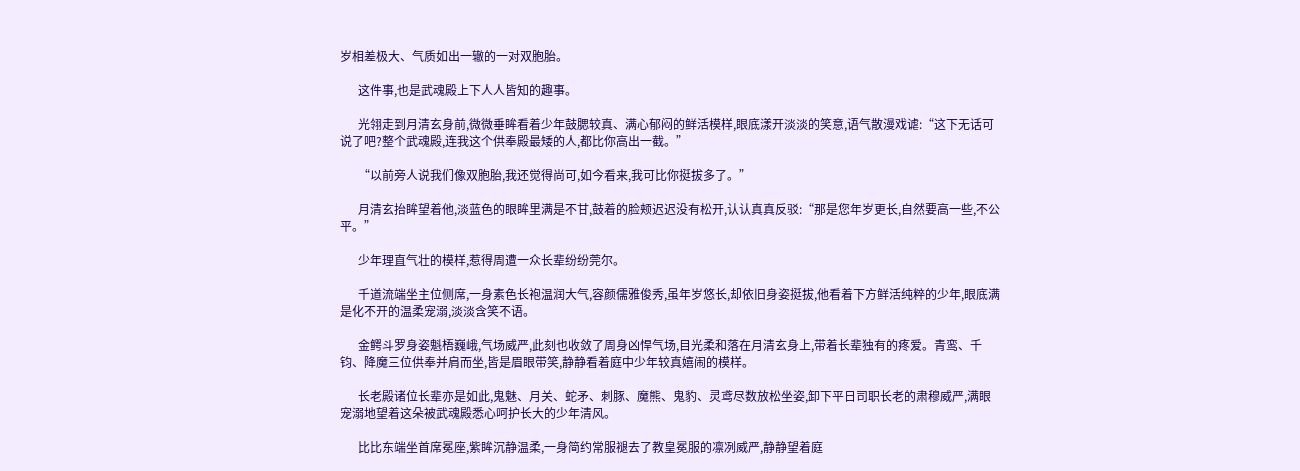岁相差极大、气质如出一辙的一对双胞胎。

      这件事,也是武魂殿上下人人皆知的趣事。

      光翎走到月清玄身前,微微垂眸看着少年鼓腮较真、满心郁闷的鲜活模样,眼底漾开淡淡的笑意,语气散漫戏谑:“这下无话可说了吧?整个武魂殿,连我这个供奉殿最矮的人,都比你高出一截。”

      “以前旁人说我们像双胞胎,我还觉得尚可,如今看来,我可比你挺拔多了。”

      月清玄抬眸望着他,淡蓝色的眼眸里满是不甘,鼓着的脸颊迟迟没有松开,认认真真反驳:“那是您年岁更长,自然要高一些,不公平。”

      少年理直气壮的模样,惹得周遭一众长辈纷纷莞尔。

      千道流端坐主位侧席,一身素色长袍温润大气,容颜儒雅俊秀,虽年岁悠长,却依旧身姿挺拔,他看着下方鲜活纯粹的少年,眼底满是化不开的温柔宠溺,淡淡含笑不语。

      金鳄斗罗身姿魁梧巍峨,气场威严,此刻也收敛了周身凶悍气场,目光柔和落在月清玄身上,带着长辈独有的疼爱。青鸾、千钧、降魔三位供奉并肩而坐,皆是眉眼带笑,静静看着庭中少年较真嬉闹的模样。

      长老殿诸位长辈亦是如此,鬼魅、月关、蛇矛、刺豚、魔熊、鬼豹、灵鸢尽数放松坐姿,卸下平日司职长老的肃穆威严,满眼宠溺地望着这朵被武魂殿悉心呵护长大的少年清风。

      比比东端坐首席冕座,紫眸沉静温柔,一身简约常服褪去了教皇冕服的凛冽威严,静静望着庭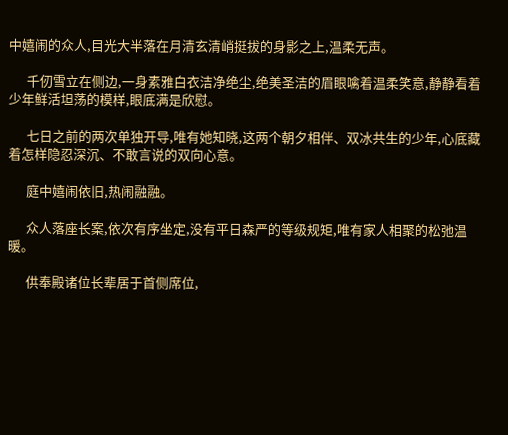中嬉闹的众人,目光大半落在月清玄清峭挺拔的身影之上,温柔无声。

      千仞雪立在侧边,一身素雅白衣洁净绝尘,绝美圣洁的眉眼噙着温柔笑意,静静看着少年鲜活坦荡的模样,眼底满是欣慰。

      七日之前的两次单独开导,唯有她知晓,这两个朝夕相伴、双冰共生的少年,心底藏着怎样隐忍深沉、不敢言说的双向心意。

      庭中嬉闹依旧,热闹融融。

      众人落座长案,依次有序坐定,没有平日森严的等级规矩,唯有家人相聚的松弛温暖。

      供奉殿诸位长辈居于首侧席位,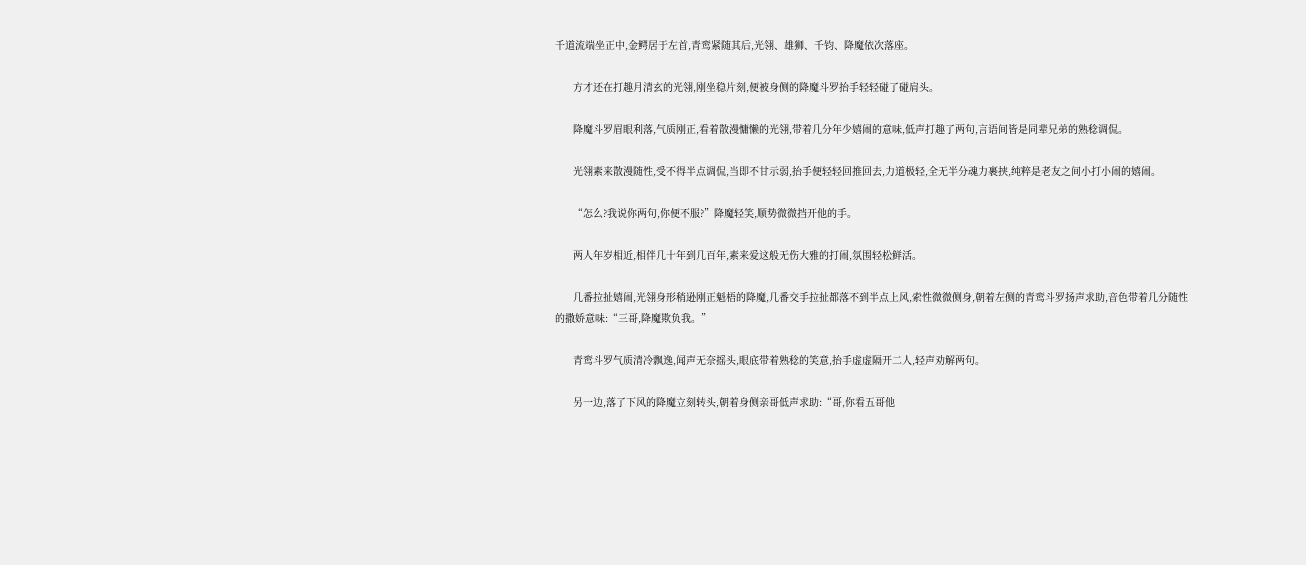千道流端坐正中,金鳄居于左首,青鸾紧随其后,光翎、雄狮、千钧、降魔依次落座。

      方才还在打趣月清玄的光翎,刚坐稳片刻,便被身侧的降魔斗罗抬手轻轻碰了碰肩头。

      降魔斗罗眉眼利落,气质刚正,看着散漫慵懒的光翎,带着几分年少嬉闹的意味,低声打趣了两句,言语间皆是同辈兄弟的熟稔调侃。

      光翎素来散漫随性,受不得半点调侃,当即不甘示弱,抬手便轻轻回推回去,力道极轻,全无半分魂力裹挟,纯粹是老友之间小打小闹的嬉闹。

      “怎么?我说你两句,你便不服?”降魔轻笑,顺势微微挡开他的手。

      两人年岁相近,相伴几十年到几百年,素来爱这般无伤大雅的打闹,氛围轻松鲜活。

      几番拉扯嬉闹,光翎身形稍逊刚正魁梧的降魔,几番交手拉扯都落不到半点上风,索性微微侧身,朝着左侧的青鸾斗罗扬声求助,音色带着几分随性的撒娇意味:“三哥,降魔欺负我。”

      青鸾斗罗气质清冷飘逸,闻声无奈摇头,眼底带着熟稔的笑意,抬手虚虚隔开二人,轻声劝解两句。

      另一边,落了下风的降魔立刻转头,朝着身侧亲哥低声求助:“哥,你看五哥他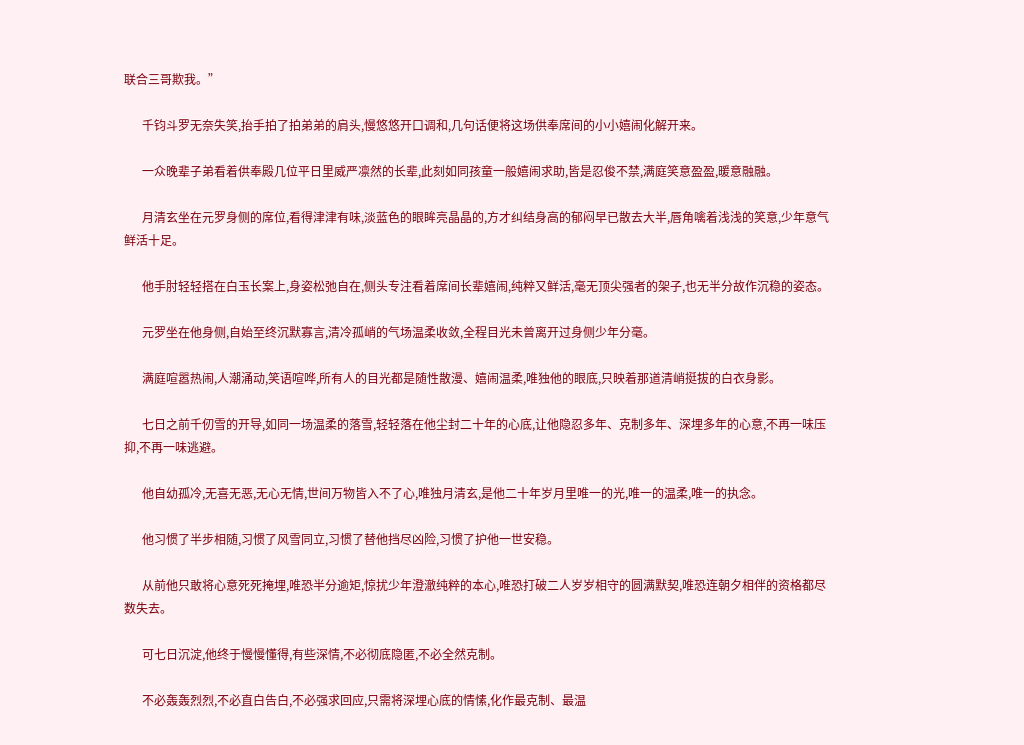联合三哥欺我。”

      千钧斗罗无奈失笑,抬手拍了拍弟弟的肩头,慢悠悠开口调和,几句话便将这场供奉席间的小小嬉闹化解开来。

      一众晚辈子弟看着供奉殿几位平日里威严凛然的长辈,此刻如同孩童一般嬉闹求助,皆是忍俊不禁,满庭笑意盈盈,暖意融融。

      月清玄坐在元罗身侧的席位,看得津津有味,淡蓝色的眼眸亮晶晶的,方才纠结身高的郁闷早已散去大半,唇角噙着浅浅的笑意,少年意气鲜活十足。

      他手肘轻轻搭在白玉长案上,身姿松弛自在,侧头专注看着席间长辈嬉闹,纯粹又鲜活,毫无顶尖强者的架子,也无半分故作沉稳的姿态。

      元罗坐在他身侧,自始至终沉默寡言,清冷孤峭的气场温柔收敛,全程目光未曾离开过身侧少年分毫。

      满庭喧嚣热闹,人潮涌动,笑语喧哗,所有人的目光都是随性散漫、嬉闹温柔,唯独他的眼底,只映着那道清峭挺拔的白衣身影。

      七日之前千仞雪的开导,如同一场温柔的落雪,轻轻落在他尘封二十年的心底,让他隐忍多年、克制多年、深埋多年的心意,不再一味压抑,不再一味逃避。

      他自幼孤冷,无喜无恶,无心无情,世间万物皆入不了心,唯独月清玄,是他二十年岁月里唯一的光,唯一的温柔,唯一的执念。

      他习惯了半步相随,习惯了风雪同立,习惯了替他挡尽凶险,习惯了护他一世安稳。

      从前他只敢将心意死死掩埋,唯恐半分逾矩,惊扰少年澄澈纯粹的本心,唯恐打破二人岁岁相守的圆满默契,唯恐连朝夕相伴的资格都尽数失去。

      可七日沉淀,他终于慢慢懂得,有些深情,不必彻底隐匿,不必全然克制。

      不必轰轰烈烈,不必直白告白,不必强求回应,只需将深埋心底的情愫,化作最克制、最温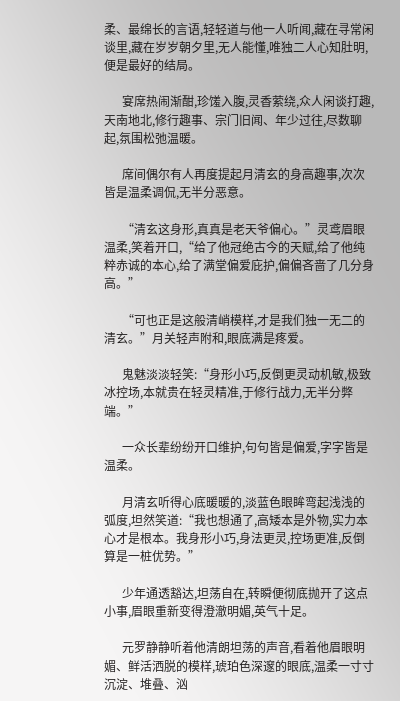柔、最绵长的言语,轻轻道与他一人听闻,藏在寻常闲谈里,藏在岁岁朝夕里,无人能懂,唯独二人心知肚明,便是最好的结局。

      宴席热闹渐酣,珍馐入腹,灵香萦绕,众人闲谈打趣,天南地北,修行趣事、宗门旧闻、年少过往,尽数聊起,氛围松弛温暖。

      席间偶尔有人再度提起月清玄的身高趣事,次次皆是温柔调侃,无半分恶意。

      “清玄这身形,真真是老天爷偏心。”灵鸢眉眼温柔,笑着开口,“给了他冠绝古今的天赋,给了他纯粹赤诚的本心,给了满堂偏爱庇护,偏偏吝啬了几分身高。”

      “可也正是这般清峭模样,才是我们独一无二的清玄。”月关轻声附和,眼底满是疼爱。

      鬼魅淡淡轻笑:“身形小巧,反倒更灵动机敏,极致冰控场,本就贵在轻灵精准,于修行战力,无半分弊端。”

      一众长辈纷纷开口维护,句句皆是偏爱,字字皆是温柔。

      月清玄听得心底暖暖的,淡蓝色眼眸弯起浅浅的弧度,坦然笑道:“我也想通了,高矮本是外物,实力本心才是根本。我身形小巧,身法更灵,控场更准,反倒算是一桩优势。”

      少年通透豁达,坦荡自在,转瞬便彻底抛开了这点小事,眉眼重新变得澄澈明媚,英气十足。

      元罗静静听着他清朗坦荡的声音,看着他眉眼明媚、鲜活洒脱的模样,琥珀色深邃的眼底,温柔一寸寸沉淀、堆叠、汹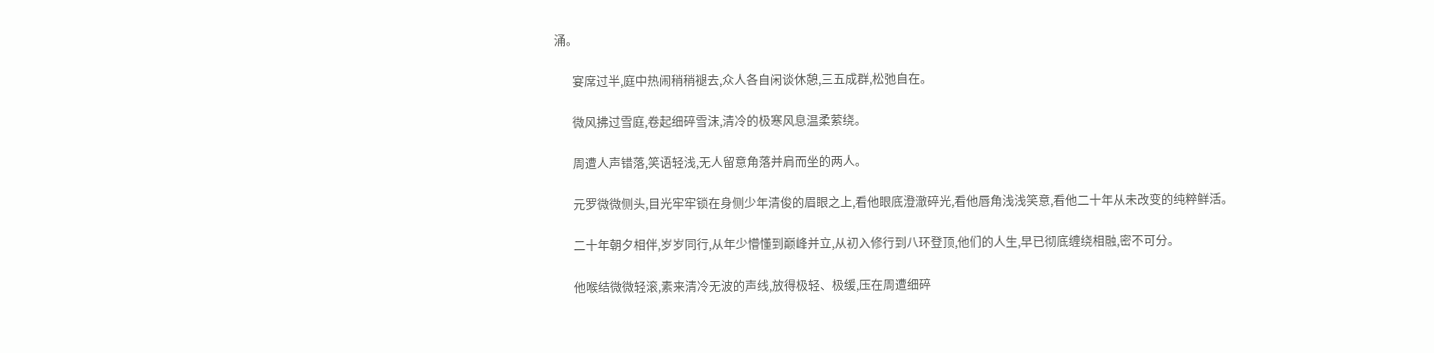涌。

      宴席过半,庭中热闹稍稍褪去,众人各自闲谈休憩,三五成群,松弛自在。

      微风拂过雪庭,卷起细碎雪沫,清冷的极寒风息温柔萦绕。

      周遭人声错落,笑语轻浅,无人留意角落并肩而坐的两人。

      元罗微微侧头,目光牢牢锁在身侧少年清俊的眉眼之上,看他眼底澄澈碎光,看他唇角浅浅笑意,看他二十年从未改变的纯粹鲜活。

      二十年朝夕相伴,岁岁同行,从年少懵懂到巅峰并立,从初入修行到八环登顶,他们的人生,早已彻底缠绕相融,密不可分。

      他喉结微微轻滚,素来清冷无波的声线,放得极轻、极缓,压在周遭细碎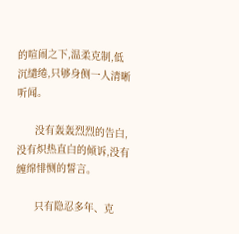的喧闹之下,温柔克制,低沉缱绻,只够身侧一人清晰听闻。

      没有轰轰烈烈的告白,没有炽热直白的倾诉,没有缠绵悱恻的誓言。

      只有隐忍多年、克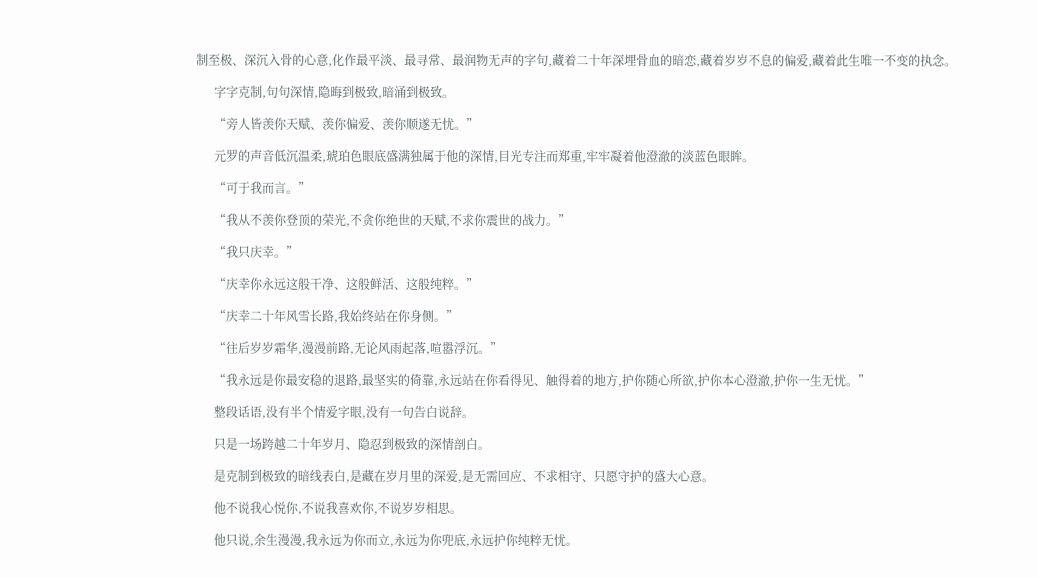制至极、深沉入骨的心意,化作最平淡、最寻常、最润物无声的字句,藏着二十年深埋骨血的暗恋,藏着岁岁不息的偏爱,藏着此生唯一不变的执念。

      字字克制,句句深情,隐晦到极致,暗涌到极致。

      “旁人皆羡你天赋、羡你偏爱、羡你顺遂无忧。”

      元罗的声音低沉温柔,琥珀色眼底盛满独属于他的深情,目光专注而郑重,牢牢凝着他澄澈的淡蓝色眼眸。

      “可于我而言。”

      “我从不羡你登顶的荣光,不贪你绝世的天赋,不求你震世的战力。”

      “我只庆幸。”

      “庆幸你永远这般干净、这般鲜活、这般纯粹。”

      “庆幸二十年风雪长路,我始终站在你身侧。”

      “往后岁岁霜华,漫漫前路,无论风雨起落,喧嚣浮沉。”

      “我永远是你最安稳的退路,最坚实的倚靠,永远站在你看得见、触得着的地方,护你随心所欲,护你本心澄澈,护你一生无忧。”

      整段话语,没有半个情爱字眼,没有一句告白说辞。

      只是一场跨越二十年岁月、隐忍到极致的深情剖白。

      是克制到极致的暗线表白,是藏在岁月里的深爱,是无需回应、不求相守、只愿守护的盛大心意。

      他不说我心悦你,不说我喜欢你,不说岁岁相思。

      他只说,余生漫漫,我永远为你而立,永远为你兜底,永远护你纯粹无忧。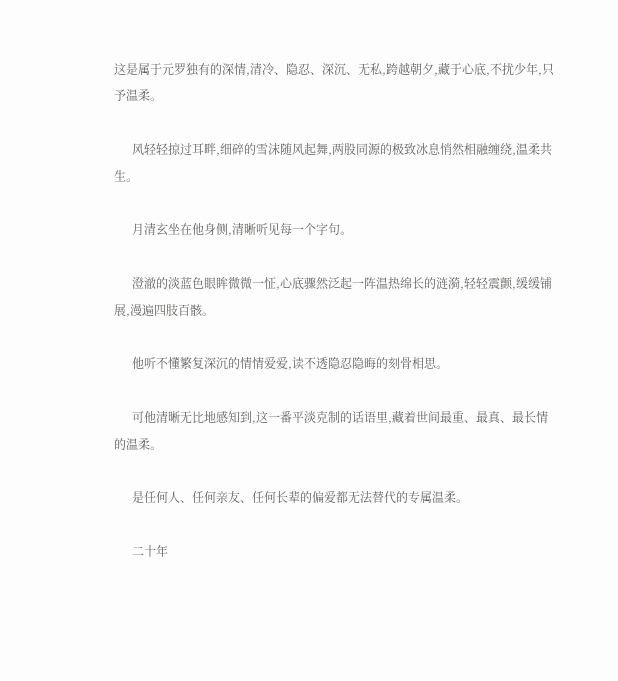这是属于元罗独有的深情,清冷、隐忍、深沉、无私,跨越朝夕,藏于心底,不扰少年,只予温柔。

      风轻轻掠过耳畔,细碎的雪沫随风起舞,两股同源的极致冰息悄然相融缠绕,温柔共生。

      月清玄坐在他身侧,清晰听见每一个字句。

      澄澈的淡蓝色眼眸微微一怔,心底骤然泛起一阵温热绵长的涟漪,轻轻震颤,缓缓铺展,漫遍四肢百骸。

      他听不懂繁复深沉的情情爱爱,读不透隐忍隐晦的刻骨相思。

      可他清晰无比地感知到,这一番平淡克制的话语里,藏着世间最重、最真、最长情的温柔。

      是任何人、任何亲友、任何长辈的偏爱都无法替代的专属温柔。

      二十年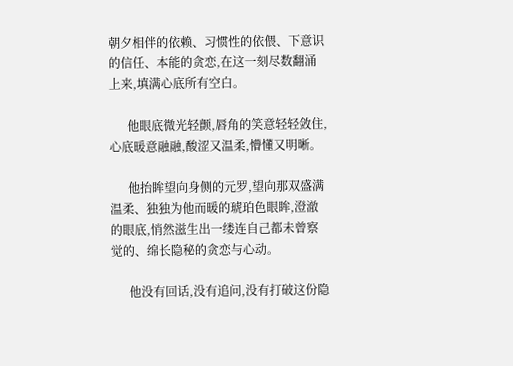朝夕相伴的依赖、习惯性的依偎、下意识的信任、本能的贪恋,在这一刻尽数翻涌上来,填满心底所有空白。

      他眼底微光轻颤,唇角的笑意轻轻敛住,心底暖意融融,酸涩又温柔,懵懂又明晰。

      他抬眸望向身侧的元罗,望向那双盛满温柔、独独为他而暖的琥珀色眼眸,澄澈的眼底,悄然滋生出一缕连自己都未曾察觉的、绵长隐秘的贪恋与心动。

      他没有回话,没有追问,没有打破这份隐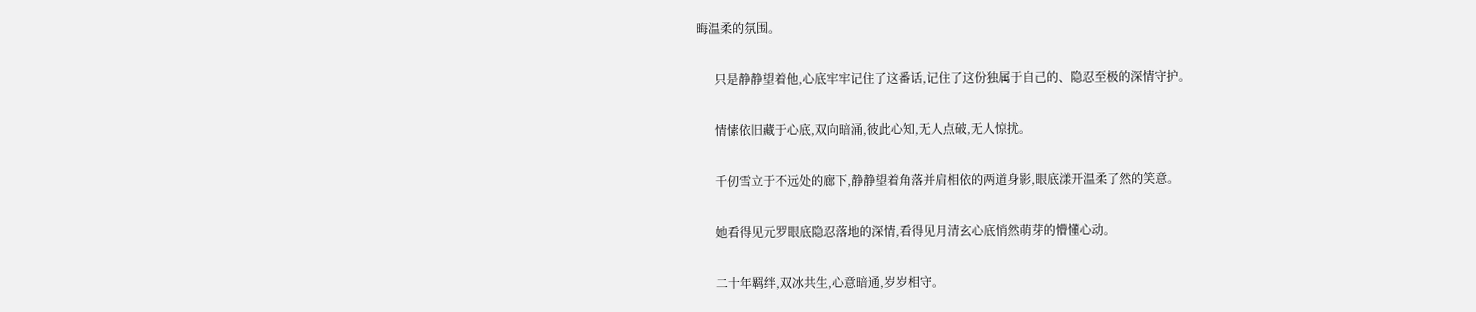晦温柔的氛围。

      只是静静望着他,心底牢牢记住了这番话,记住了这份独属于自己的、隐忍至极的深情守护。

      情愫依旧藏于心底,双向暗涌,彼此心知,无人点破,无人惊扰。

      千仞雪立于不远处的廊下,静静望着角落并肩相依的两道身影,眼底漾开温柔了然的笑意。

      她看得见元罗眼底隐忍落地的深情,看得见月清玄心底悄然萌芽的懵懂心动。

      二十年羁绊,双冰共生,心意暗通,岁岁相守。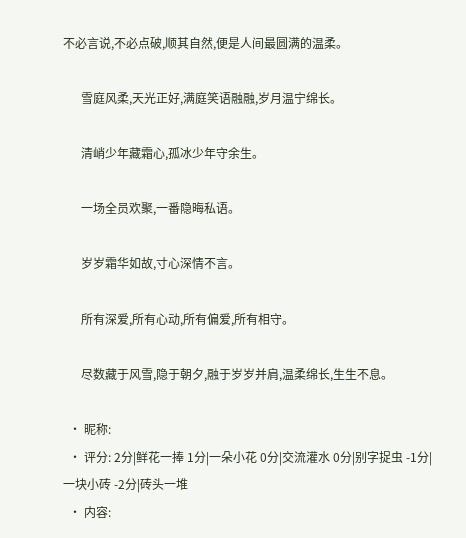不必言说,不必点破,顺其自然,便是人间最圆满的温柔。

      雪庭风柔,天光正好,满庭笑语融融,岁月温宁绵长。

      清峭少年藏霜心,孤冰少年守余生。

      一场全员欢聚,一番隐晦私语。

      岁岁霜华如故,寸心深情不言。

      所有深爱,所有心动,所有偏爱,所有相守。

      尽数藏于风雪,隐于朝夕,融于岁岁并肩,温柔绵长,生生不息。

  • 昵称:
  • 评分: 2分|鲜花一捧 1分|一朵小花 0分|交流灌水 0分|别字捉虫 -1分|一块小砖 -2分|砖头一堆
  • 内容: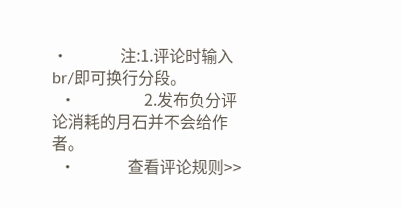•             注:1.评论时输入br/即可换行分段。
  •                 2.发布负分评论消耗的月石并不会给作者。
  •             查看评论规则>>